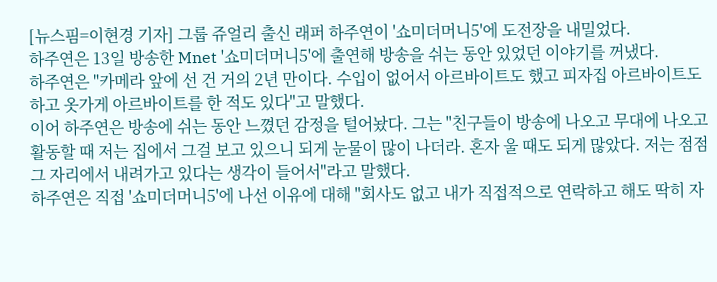[뉴스핌=이현경 기자] 그룹 쥬얼리 출신 래퍼 하주연이 '쇼미더머니5'에 도전장을 내밀었다.
하주연은 13일 방송한 Mnet '쇼미더머니5'에 출연해 방송을 쉬는 동안 있었던 이야기를 꺼냈다.
하주연은 "카메라 앞에 선 건 거의 2년 만이다. 수입이 없어서 아르바이트도 했고 피자집 아르바이트도 하고 옷가게 아르바이트를 한 적도 있다"고 말했다.
이어 하주연은 방송에 쉬는 동안 느꼈던 감정을 털어놨다. 그는 "친구들이 방송에 나오고 무대에 나오고 활동할 때 저는 집에서 그걸 보고 있으니 되게 눈물이 많이 나더라. 혼자 울 때도 되게 많았다. 저는 점점 그 자리에서 내려가고 있다는 생각이 들어서"라고 말했다.
하주연은 직접 '쇼미더머니5'에 나선 이유에 대해 "회사도 없고 내가 직접적으로 연락하고 해도 딱히 자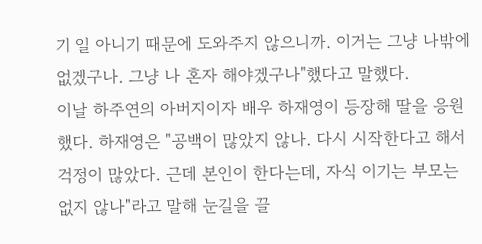기 일 아니기 때문에 도와주지 않으니까. 이거는 그냥 나밖에 없겠구나. 그냥 나 혼자 해야겠구나"했다고 말했다.
이날 하주연의 아버지이자 배우 하재영이 등장해 딸을 응원했다. 하재영은 "공백이 많았지 않나. 다시 시작한다고 해서 걱정이 많았다. 근데 본인이 한다는데, 자식 이기는 부모는 없지 않나"라고 말해 눈길을 끌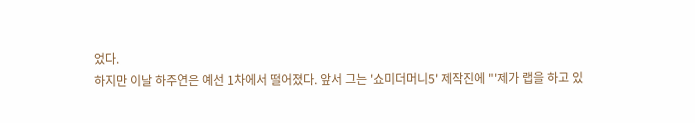었다.
하지만 이날 하주연은 예선 1차에서 떨어졌다. 앞서 그는 '쇼미더머니5' 제작진에 "'제가 랩을 하고 있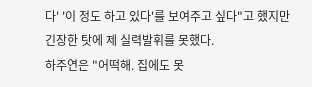다' '이 정도 하고 있다'를 보여주고 싶다"고 했지만 긴장한 탓에 제 실력발휘를 못했다.
하주연은 "어떡해. 집에도 못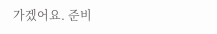가겠어요. 준비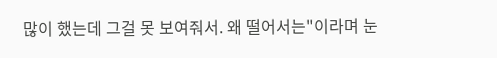많이 했는데 그걸 못 보여줘서. 왜 떨어서는"이라며 눈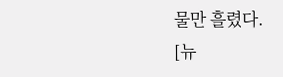물만 흘렸다.
[뉴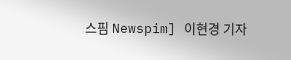스핌 Newspim] 이현경 기자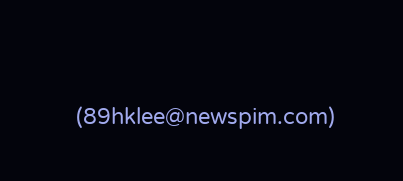(89hklee@newspim.com)